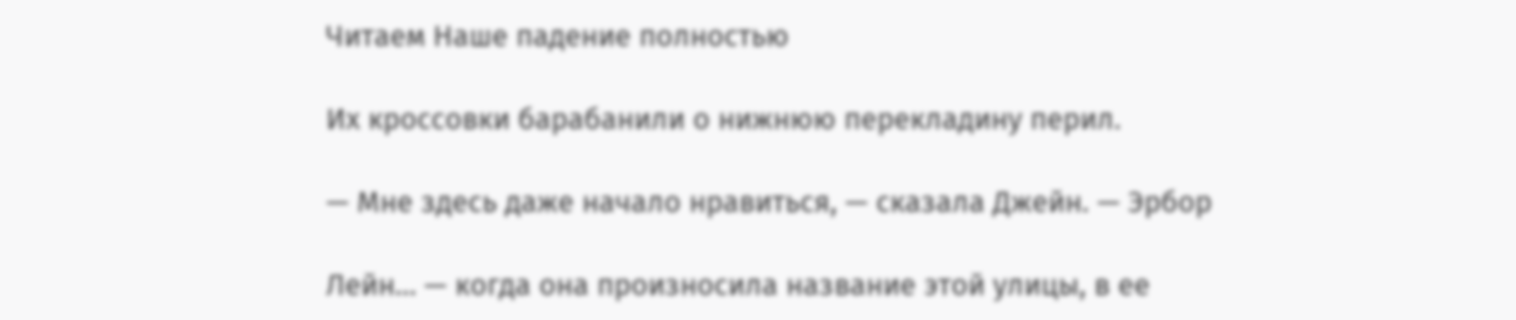Читаем Наше падение полностью

Их кроссовки барабанили о нижнюю перекладину перил.

— Мне здесь даже начало нравиться, — сказала Джейн. — Эрбор

Лейн… — когда она произносила название этой улицы, в ее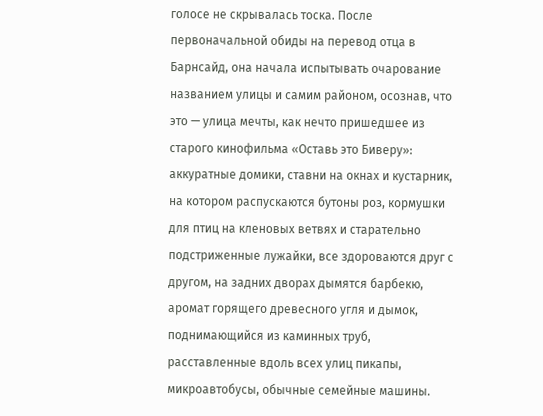голосе не скрывалась тоска. После первоначальной обиды на перевод отца в Барнсайд, она начала испытывать очарование названием улицы и самим районом, осознав, что это — улица мечты, как нечто пришедшее из старого кинофильма «Оставь это Биверу»: аккуратные домики, ставни на окнах и кустарник, на котором распускаются бутоны роз, кормушки для птиц на кленовых ветвях и старательно подстриженные лужайки, все здороваются друг с другом, на задних дворах дымятся барбекю, аромат горящего древесного угля и дымок, поднимающийся из каминных труб, расставленные вдоль всех улиц пикапы, микроавтобусы, обычные семейные машины.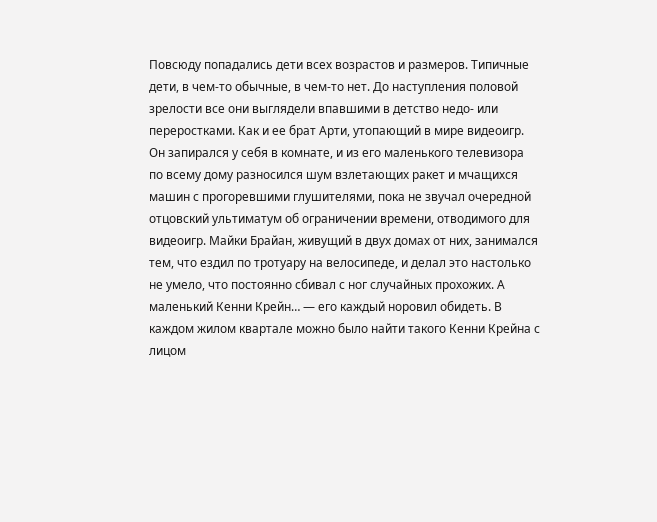Повсюду попадались дети всех возрастов и размеров. Типичные дети, в чем-то обычные, в чем-то нет. До наступления половой зрелости все они выглядели впавшими в детство недо- или переростками. Как и ее брат Арти, утопающий в мире видеоигр. Он запирался у себя в комнате, и из его маленького телевизора по всему дому разносился шум взлетающих ракет и мчащихся машин с прогоревшими глушителями, пока не звучал очередной отцовский ультиматум об ограничении времени, отводимого для видеоигр. Майки Брайан, живущий в двух домах от них, занимался тем, что ездил по тротуару на велосипеде, и делал это настолько не умело, что постоянно сбивал с ног случайных прохожих. А маленький Кенни Крейн… — его каждый норовил обидеть. В каждом жилом квартале можно было найти такого Кенни Крейна с лицом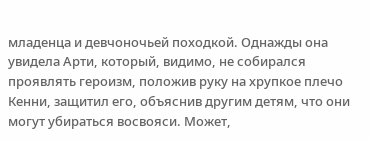младенца и девчоночьей походкой. Однажды она увидела Арти, который, видимо, не собирался проявлять героизм, положив руку на хрупкое плечо Кенни, защитил его, объяснив другим детям, что они могут убираться восвояси. Может,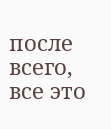после всего, все это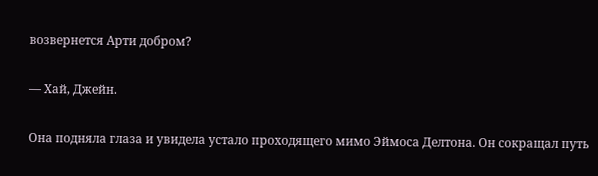возвернется Арти добром?

— Хай, Джейн.

Она подняла глаза и увидела устало проходящего мимо Эймоса Делтона. Он сокращал путь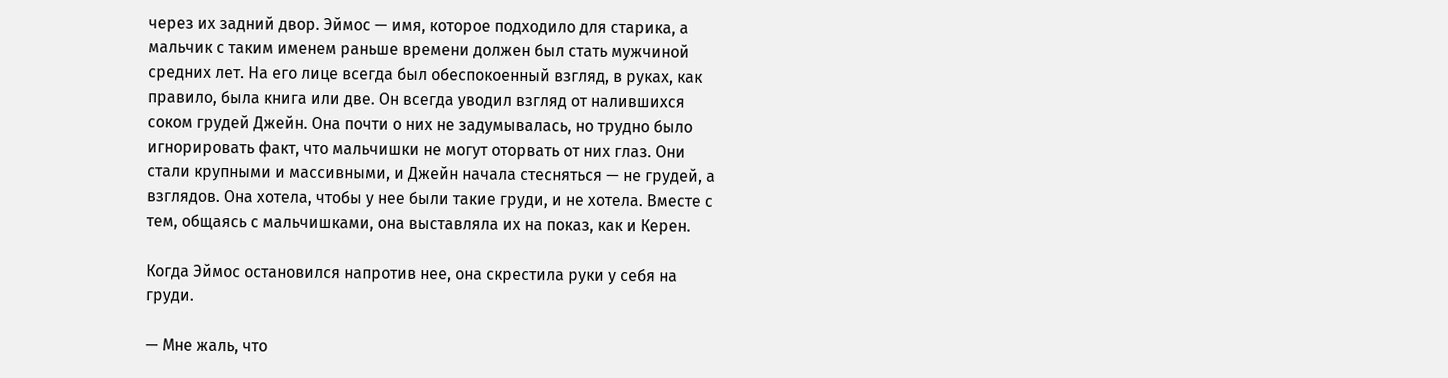через их задний двор. Эймос — имя, которое подходило для старика, а мальчик с таким именем раньше времени должен был стать мужчиной средних лет. На его лице всегда был обеспокоенный взгляд, в руках, как правило, была книга или две. Он всегда уводил взгляд от налившихся соком грудей Джейн. Она почти о них не задумывалась, но трудно было игнорировать факт, что мальчишки не могут оторвать от них глаз. Они стали крупными и массивными, и Джейн начала стесняться — не грудей, а взглядов. Она хотела, чтобы у нее были такие груди, и не хотела. Вместе с тем, общаясь с мальчишками, она выставляла их на показ, как и Керен.

Когда Эймос остановился напротив нее, она скрестила руки у себя на груди.

— Мне жаль, что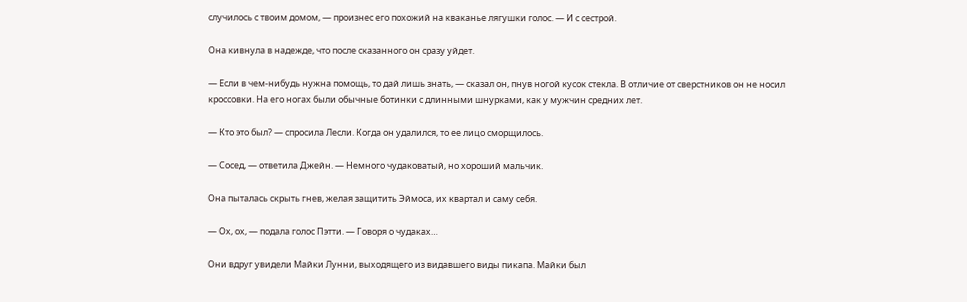случилось с твоим домом, — произнес его похожий на кваканье лягушки голос. — И с сестрой.

Она кивнула в надежде, что после сказанного он сразу уйдет.

— Если в чем-нибудь нужна помощь, то дай лишь знать, — сказал он, пнув ногой кусок стекла. В отличие от сверстников он не носил кроссовки. На его ногах были обычные ботинки с длинными шнурками, как у мужчин средних лет.

— Кто это был? — спросила Лесли. Когда он удалился, то ее лицо сморщилось.

— Сосед, — ответила Джейн. — Немного чудаковатый, но хороший мальчик.

Она пыталась скрыть гнев, желая защитить Эймоса, их квартал и саму себя.

— Ох, ох, — подала голос Пэтти. — Говоря о чудаках…

Они вдруг увидели Майки Лунни, выходящего из видавшего виды пикапа. Майки был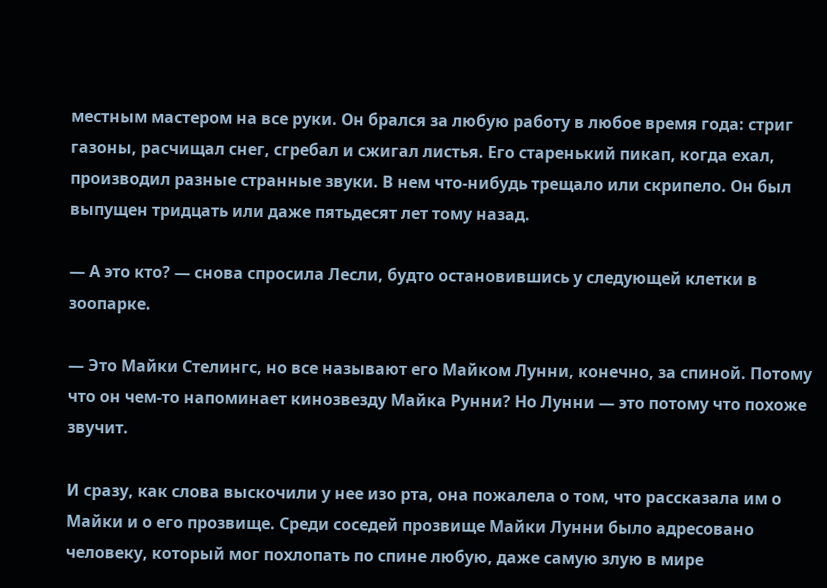местным мастером на все руки. Он брался за любую работу в любое время года: стриг газоны, расчищал снег, сгребал и сжигал листья. Его старенький пикап, когда ехал, производил разные странные звуки. В нем что-нибудь трещало или скрипело. Он был выпущен тридцать или даже пятьдесят лет тому назад.

— А это кто? — снова спросила Лесли, будто остановившись у следующей клетки в зоопарке.

— Это Майки Стелингс, но все называют его Майком Лунни, конечно, за спиной. Потому что он чем-то напоминает кинозвезду Майка Рунни? Но Лунни — это потому что похоже звучит.

И сразу, как слова выскочили у нее изо рта, она пожалела о том, что рассказала им о Майки и о его прозвище. Среди соседей прозвище Майки Лунни было адресовано человеку, который мог похлопать по спине любую, даже самую злую в мире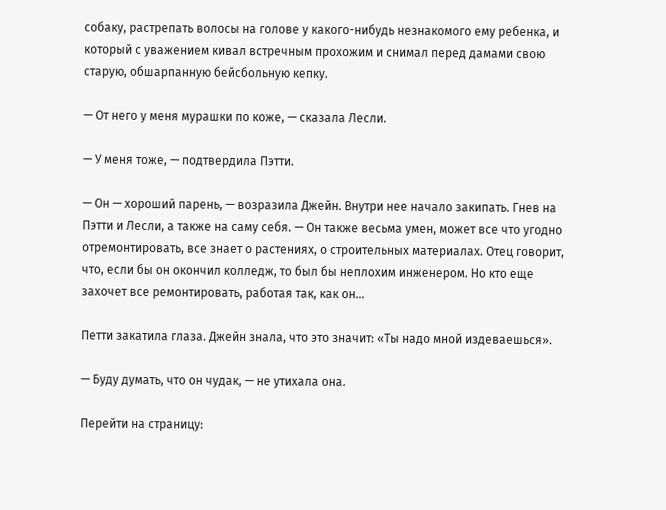собаку, растрепать волосы на голове у какого-нибудь незнакомого ему ребенка, и который с уважением кивал встречным прохожим и снимал перед дамами свою старую, обшарпанную бейсбольную кепку.

— От него у меня мурашки по коже, — сказала Лесли.

— У меня тоже, — подтвердила Пэтти.

— Он — хороший парень, — возразила Джейн. Внутри нее начало закипать. Гнев на Пэтти и Лесли, а также на саму себя. — Он также весьма умен, может все что угодно отремонтировать, все знает о растениях, о строительных материалах. Отец говорит, что, если бы он окончил колледж, то был бы неплохим инженером. Но кто еще захочет все ремонтировать, работая так, как он…

Петти закатила глаза. Джейн знала, что это значит: «Ты надо мной издеваешься».

— Буду думать, что он чудак, — не утихала она.

Перейти на страницу: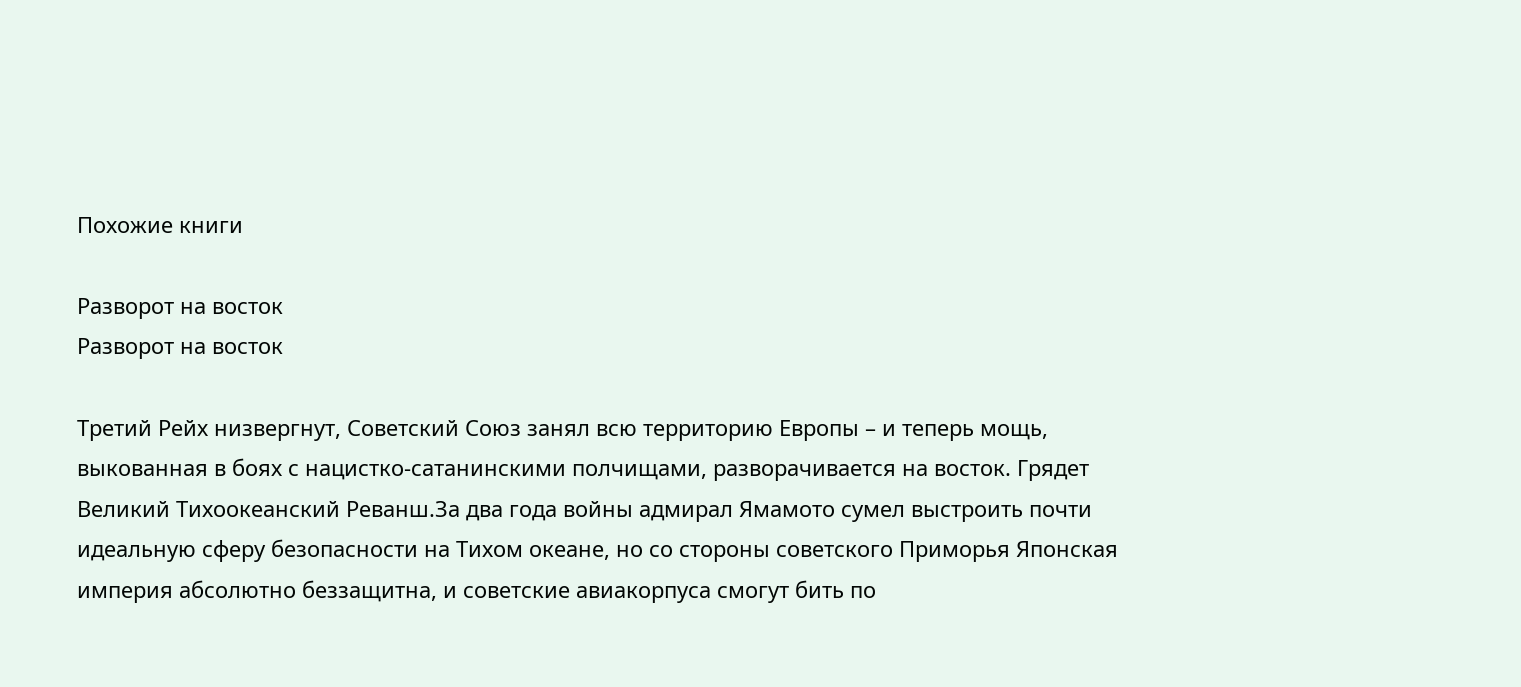Похожие книги

Разворот на восток
Разворот на восток

Третий Рейх низвергнут, Советский Союз занял всю территорию Европы – и теперь мощь, выкованная в боях с нацистко-сатанинскими полчищами, разворачивается на восток. Грядет Великий Тихоокеанский Реванш.За два года войны адмирал Ямамото сумел выстроить почти идеальную сферу безопасности на Тихом океане, но со стороны советского Приморья Японская империя абсолютно беззащитна, и советские авиакорпуса смогут бить по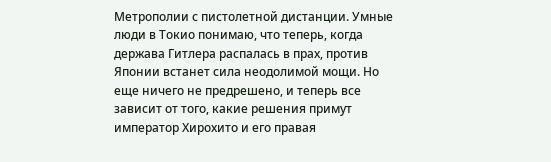Метрополии с пистолетной дистанции. Умные люди в Токио понимаю, что теперь, когда держава Гитлера распалась в прах, против Японии встанет сила неодолимой мощи. Но еще ничего не предрешено, и теперь все зависит от того, какие решения примут император Хирохито и его правая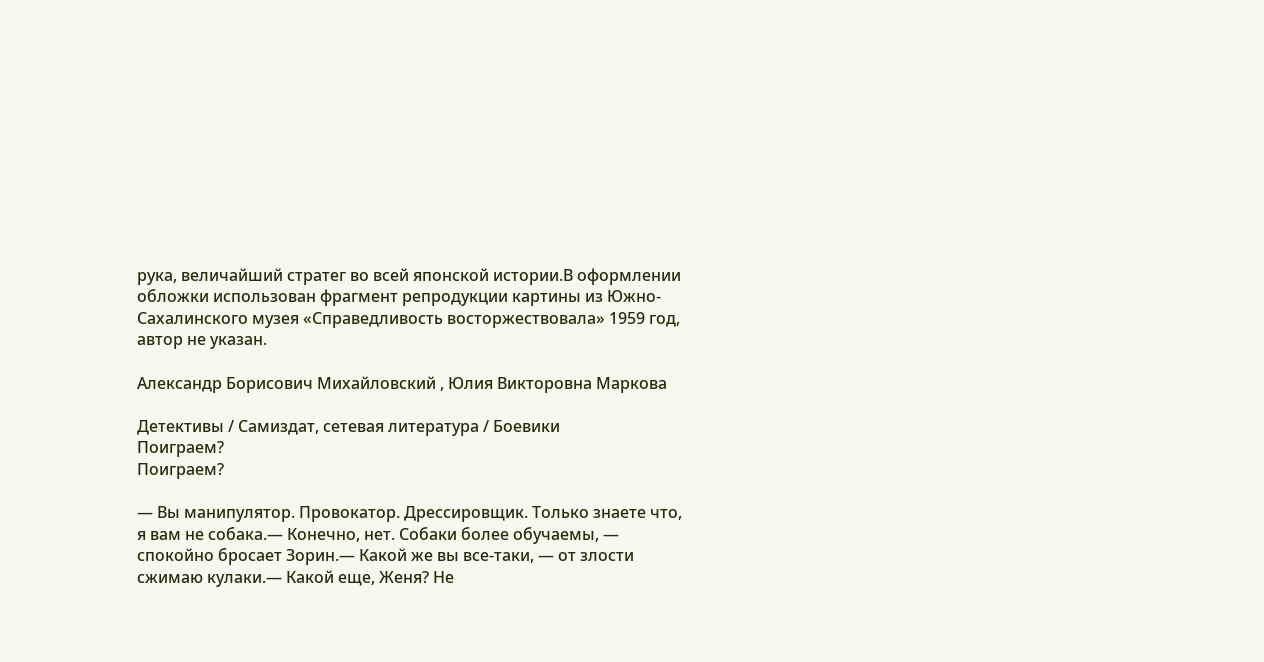рука, величайший стратег во всей японской истории.В оформлении обложки использован фрагмент репродукции картины из Южно-Сахалинского музея «Справедливость восторжествовала» 1959 год, автор не указан.

Александр Борисович Михайловский , Юлия Викторовна Маркова

Детективы / Самиздат, сетевая литература / Боевики
Поиграем?
Поиграем?

— Вы манипулятор. Провокатор. Дрессировщик. Только знаете что, я вам не собака.— Конечно, нет. Собаки более обучаемы, — спокойно бросает Зорин.— Какой же вы все-таки, — от злости сжимаю кулаки.— Какой еще, Женя? Не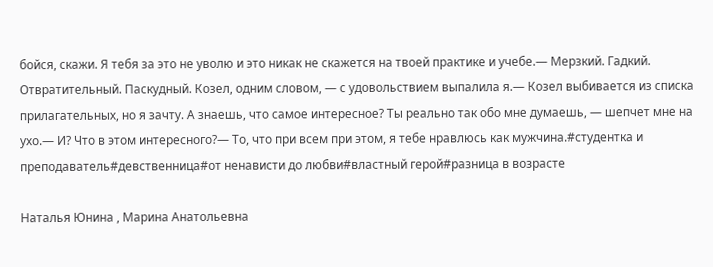бойся, скажи. Я тебя за это не уволю и это никак не скажется на твоей практике и учебе.— Мерзкий. Гадкий. Отвратительный. Паскудный. Козел, одним словом, — с удовольствием выпалила я.— Козел выбивается из списка прилагательных, но я зачту. А знаешь, что самое интересное? Ты реально так обо мне думаешь, — шепчет мне на ухо.— И? Что в этом интересного?— То, что при всем при этом, я тебе нравлюсь как мужчина.#студентка и преподаватель#девственница#от ненависти до любви#властный герой#разница в возрасте

Наталья Юнина , Марина Анатольевна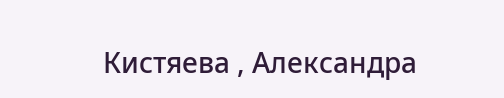Кистяева , Александра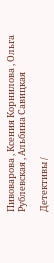Пивоварова , Ксения Корнилова , Ольга Рублевская , Альбина Савицкая

Детективы /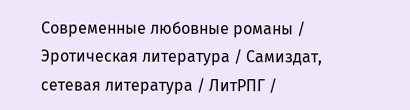Современные любовные романы / Эротическая литература / Самиздат, сетевая литература / ЛитРПГ /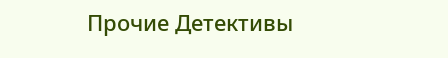Прочие Детективы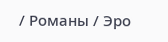/ Романы / Эро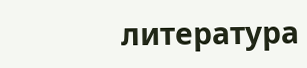литература